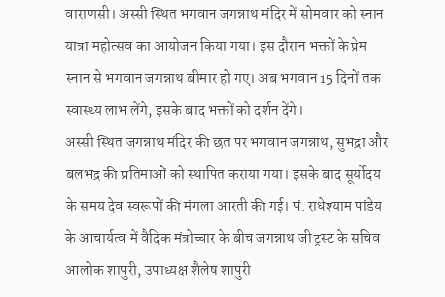वाराणसी। अस्सी स्थित भगवान जगन्नाथ मंदिर में सोमवार को स्नान यात्रा महोत्सव का आयोजन किया गया। इस दौरान भक्तों के प्रेम स्नान से भगवान जगन्नाथ बीमार हो गए। अब भगवान 15 दिनों तक स्वास्थ्य लाभ लेंगे, इसके बाद भक्तों को दर्शन देंगे।
अस्सी स्थित जगन्नाथ मंदिर की छत पर भगवान जगन्नाथ, सुभद्रा और बलभद्र की प्रतिमाओं को स्थापित कराया गया। इसके बाद सूर्योदय के समय देव स्वरूपों की मंगला आरती की गई। पं. राधेश्याम पांडेय के आचार्यत्व में वैदिक मंत्रोच्चार के बीच जगन्नाथ जी ट्रस्ट के सचिव आलोक शापुरी, उपाध्यक्ष शैलेष शापुरी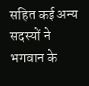सहित कई अन्य सदस्यों ने भगवान के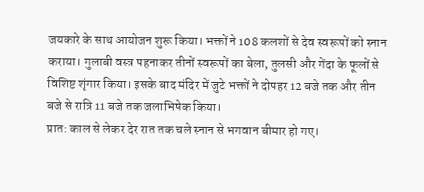जयकारे के साथ आयोजन शुरू किया। भक्तों ने 108 कलशों से देव स्वरूपों को स्नान कराया। गुलाबी वस्त्र पहनाकर तीनों स्वरूपों का बेला, तुलसी और गेंदा के फूलों से विशिष्ट शृंगार किया। इसके बाद मंदिर में जुटे भक्तों ने दोपहर 12 बजे तक और तीन बजे से रात्रि 11 बजे तक जलाभिषेक किया।
प्रात: काल से लेकर देर रात तक चले स्नान से भगवान बीमार हो गए।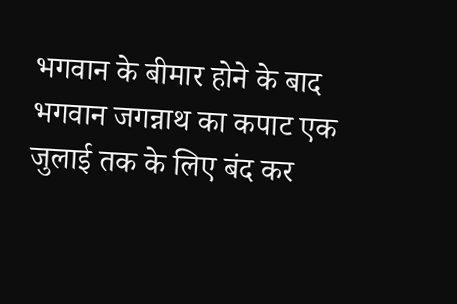भगवान के बीमार होने के बाद भगवान जगन्नाथ का कपाट एक जुलाई तक के लिए बंद कर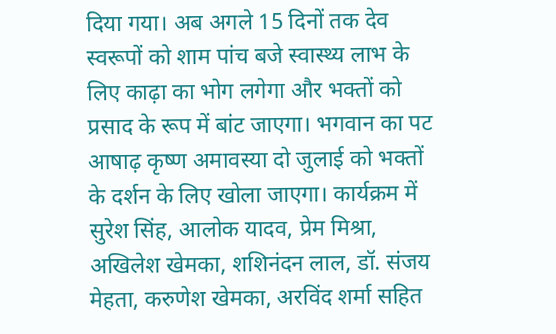दिया गया। अब अगले 15 दिनों तक देव स्वरूपों को शाम पांच बजे स्वास्थ्य लाभ के लिए काढ़ा का भोग लगेगा और भक्तों को प्रसाद के रूप में बांट जाएगा। भगवान का पट आषाढ़ कृष्ण अमावस्या दो जुलाई को भक्तों के दर्शन के लिए खोला जाएगा। कार्यक्रम में सुरेश सिंह, आलोक यादव, प्रेम मिश्रा, अखिलेश खेमका, शशिनंदन लाल, डॉ. संजय मेहता, करुणेश खेमका, अरविंद शर्मा सहित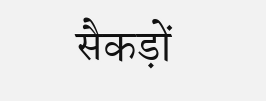सैकड़ों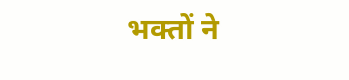भक्तों ने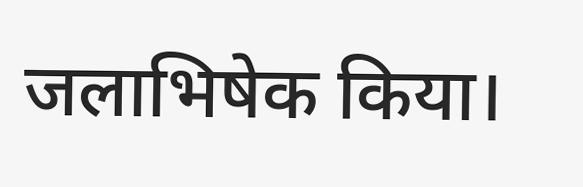जलाभिषेक किया।